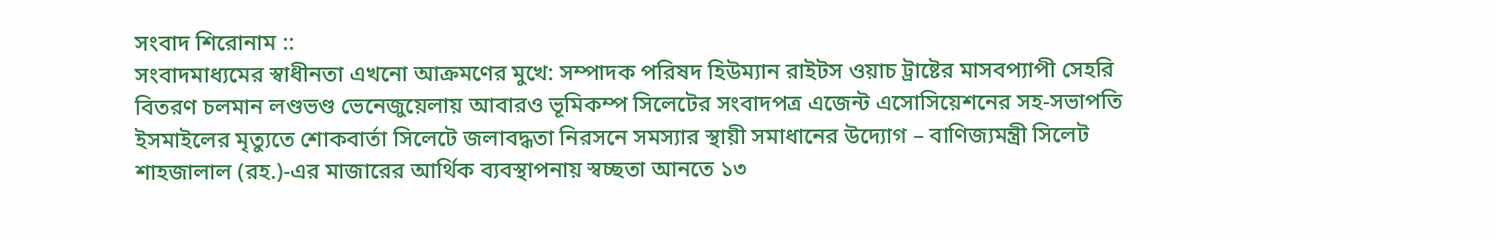সংবাদ শিরোনাম ::
সংবাদমাধ্যমের স্বাধীনতা এখনো আক্রমণের মুখে: সম্পাদক পরিষদ হিউম্যান রাইটস ওয়াচ ট্রাষ্টের মাসবপ্যাপী সেহরি বিতরণ চলমান লণ্ডভণ্ড ভেনেজুয়েলায় আবারও ভূমিকম্প সিলেটের সংবাদপত্র এজেন্ট এসোসিয়েশনের সহ-সভাপতি ইসমাইলের মৃত্যুতে শোকবার্তা সিলেটে জলাবদ্ধতা নিরসনে সমস্যার স্থায়ী সমাধানের উদ্যোগ – বাণিজ্যমন্ত্রী সিলেট শাহজালাল (রহ.)-এর মাজারের আর্থিক ব্যবস্থাপনায় স্বচ্ছতা আনতে ১৩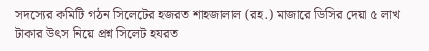সদস্যের কমিটি গঠন সিলেটের হজরত শাহজালাল (রহ.) মাজারে ডিসির দেয়া ৫ লাখ টাকার উৎস নিয়ে প্রশ্ন সিলেট হযরত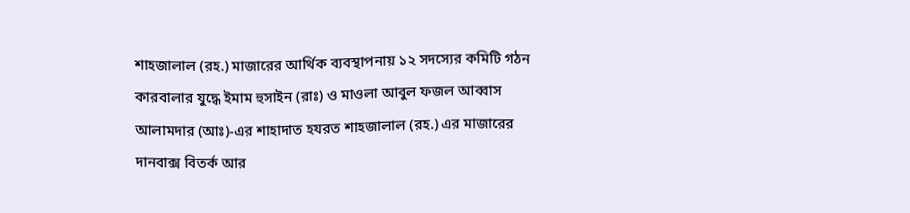শাহজালাল (রহ.) মাজারের আর্থিক ব্যবস্থাপনায় ১২ সদস্যের কমিটি গঠন কারবালার যুদ্ধে ইমাম হুসাইন (রাঃ) ও মাওলা আবুল ফজল আব্বাস আলামদার (আঃ)-এর শাহাদাত হযরত শাহজালাল (রহ.) এর মাজারের দানবাক্স বিতর্ক আর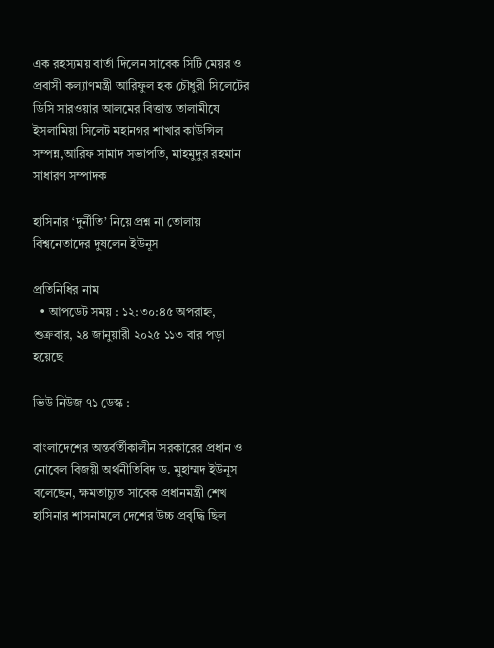এক রহস্যময় বার্তা দিলেন সাবেক সিটি মেয়র ও প্রবাসী কল্যাণমন্ত্রী আরিফুল হক চৌধুরী সিলেটের ডিসি সারওয়ার আলমের বিত্তান্ত তালামীযে ইসলামিয়া সিলেট মহানগর শাখার কাউন্সিল সম্পন্ন,আরিফ সামাদ সভাপতি, মাহমুদুর রহমান সাধারণ সম্পাদক

হাসিনার ‘দুর্নীতি’ নিয়ে প্রশ্ন না তোলায় বিশ্বনেতাদের দুষলেন ইউনূস

প্রতিনিধির নাম
  • আপডেট সময় : ১২:৩০:৪৫ অপরাহ্ন, শুক্রবার, ২৪ জানুয়ারী ২০২৫ ১১৩ বার পড়া হয়েছে

ভিউ নিউজ ৭১ ডেস্ক :

বাংলাদেশের অন্তর্বর্তীকালীন সরকারের প্রধান ও নোবেল বিজয়ী অর্থনীতিবিদ ড. মুহাম্মদ ইউনূস বলেছেন, ক্ষমতাচ্যুত সাবেক প্রধানমন্ত্রী শেখ হাসিনার শাসনামলে দেশের উচ্চ প্রবৃদ্ধি ছিল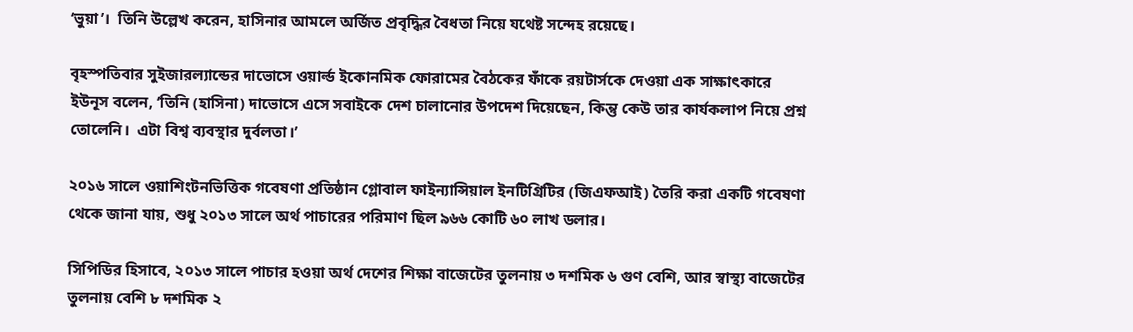‘ভুয়া’।  তিনি উল্লেখ করেন, হাসিনার আমলে অর্জিত প্রবৃদ্ধির বৈধতা নিয়ে যথেষ্ট সন্দেহ রয়েছে।

বৃহস্পতিবার সুইজারল্যান্ডের দাভোসে ওয়ার্ল্ড ইকোনমিক ফোরামের বৈঠকের ফাঁকে রয়টার্সকে দেওয়া এক সাক্ষাৎকারে ইউনূস বলেন, ‘তিনি (হাসিনা) দাভোসে এসে সবাইকে দেশ চালানোর উপদেশ দিয়েছেন, কিন্তু কেউ তার কার্যকলাপ নিয়ে প্রশ্ন তোলেনি।  এটা বিশ্ব ব্যবস্থার দুর্বলতা।’

২০১৬ সালে ওয়াশিংটনভিত্তিক গবেষণা প্রতিষ্ঠান গ্লোবাল ফাইন্যান্সিয়াল ইনটিগ্রিটির (জিএফআই) তৈরি করা একটি গবেষণা থেকে জানা যায়, শুধু ২০১৩ সালে অর্থ পাচারের পরিমাণ ছিল ৯৬৬ কোটি ৬০ লাখ ডলার।

সিপিডির হিসাবে, ২০১৩ সালে পাচার হওয়া অর্থ দেশের শিক্ষা বাজেটের তুলনায় ৩ দশমিক ৬ গুণ বেশি, আর স্বাস্থ্য বাজেটের তুলনায় বেশি ৮ দশমিক ২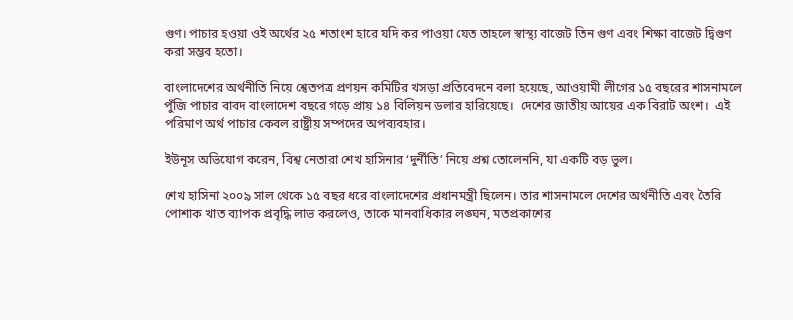গুণ। পাচার হওয়া ওই অর্থের ২৫ শতাংশ হারে যদি কর পাওয়া যেত তাহলে স্বাস্থ্য বাজেট তিন গুণ এবং শিক্ষা বাজেট দ্বিগুণ করা সম্ভব হতো।

বাংলাদেশের অর্থনীতি নিয়ে শ্বেতপত্র প্রণয়ন কমিটির খসড়া প্রতিবেদনে বলা হয়েছে, আওয়ামী লীগের ১৫ বছরের শাসনামলে পুঁজি পাচার বাবদ বাংলাদেশ বছরে গড়ে প্রায় ১৪ বিলিয়ন ডলার হারিয়েছে।  দেশের জাতীয় আয়ের এক বিরাট অংশ।  এই পরিমাণ অর্থ পাচার কেবল রাষ্ট্রীয় সম্পদের অপব্যবহার।

ইউনূস অভিযোগ করেন, বিশ্ব নেতারা শেখ হাসিনার ‘দুর্নীতি’ নিয়ে প্রশ্ন তোলেননি, যা একটি বড় ভুল।

শেখ হাসিনা ২০০৯ সাল থেকে ১৫ বছর ধরে বাংলাদেশের প্রধানমন্ত্রী ছিলেন। তার শাসনামলে দেশের অর্থনীতি এবং তৈরি পোশাক খাত ব্যাপক প্রবৃদ্ধি লাভ করলেও, তাকে মানবাধিকার লঙ্ঘন, মতপ্রকাশের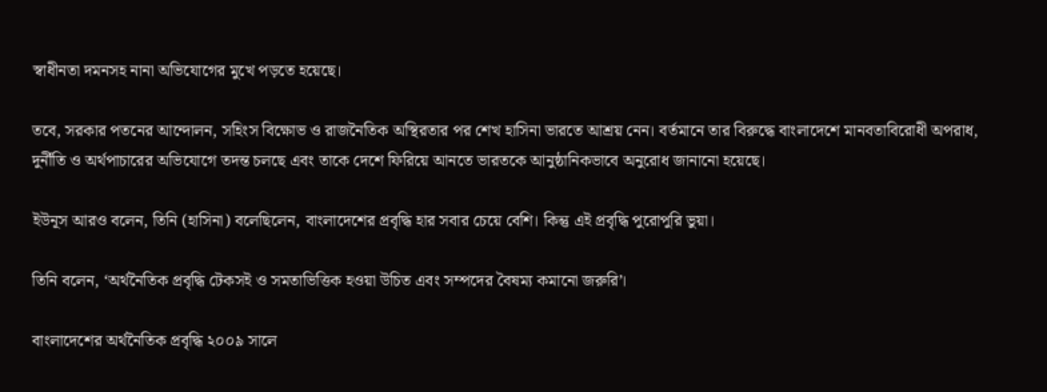স্বাধীনতা দমনসহ নানা অভিযোগের মুখে পড়তে হয়েছে।

তবে, সরকার পতনের আন্দোলন, সহিংস বিক্ষোভ ও রাজনৈতিক অস্থিরতার পর শেখ হাসিনা ভারতে আশ্রয় নেন। বর্তমানে তার বিরুদ্ধে বাংলাদেশে মানবতাবিরোধী অপরাধ, দুর্নীতি ও অর্থপাচারের অভিযোগে তদন্ত চলছে এবং তাকে দেশে ফিরিয়ে আনতে ভারতকে আনুষ্ঠানিকভাবে অনুরোধ জানানো হয়েছে।

ইউনূস আরও বলেন, তিনি (হাসিনা) বলেছিলেন, বাংলাদেশের প্রবৃদ্ধি হার সবার চেয়ে বেশি। কিন্তু এই প্রবৃদ্ধি পুরোপুরি ভুয়া।

তিনি বলেন, ‘অর্থনৈতিক প্রবৃদ্ধি টেকসই ও সমতাভিত্তিক হওয়া উচিত এবং সম্পদের বৈষম্য কমানো জরুরি’।

বাংলাদেশের অর্থনৈতিক প্রবৃদ্ধি ২০০৯ সালে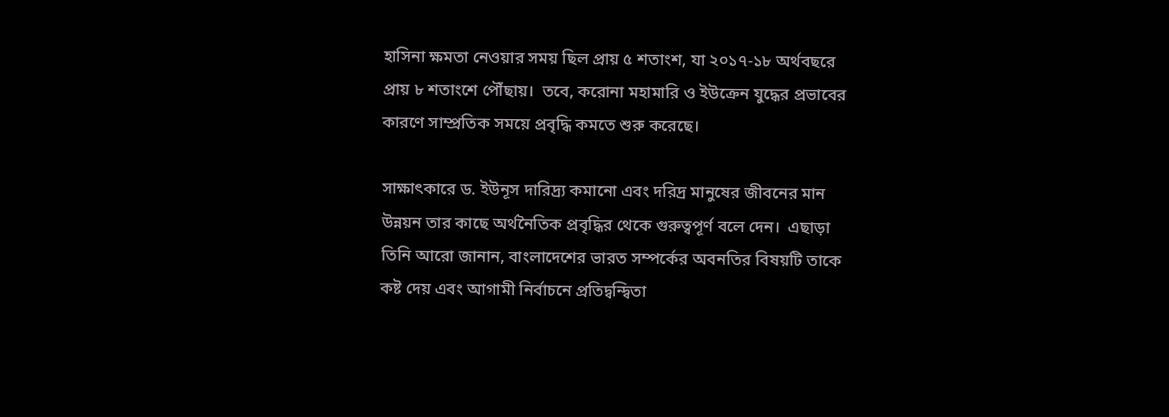হাসিনা ক্ষমতা নেওয়ার সময় ছিল প্রায় ৫ শতাংশ, যা ২০১৭-১৮ অর্থবছরে প্রায় ৮ শতাংশে পৌঁছায়।  তবে, করোনা মহামারি ও ইউক্রেন যুদ্ধের প্রভাবের কারণে সাম্প্রতিক সময়ে প্রবৃদ্ধি কমতে শুরু করেছে।

সাক্ষাৎকারে ড. ইউনূস দারিদ্র্য কমানো এবং দরিদ্র মানুষের জীবনের মান উন্নয়ন তার কাছে অর্থনৈতিক প্রবৃদ্ধির থেকে গুরুত্বপূর্ণ বলে দেন।  এছাড়া তিনি আরো জানান, বাংলাদেশের ভারত সম্পর্কের অবনতির বিষয়টি তাকে কষ্ট দেয় এবং আগামী নির্বাচনে প্রতিদ্বন্দ্বিতা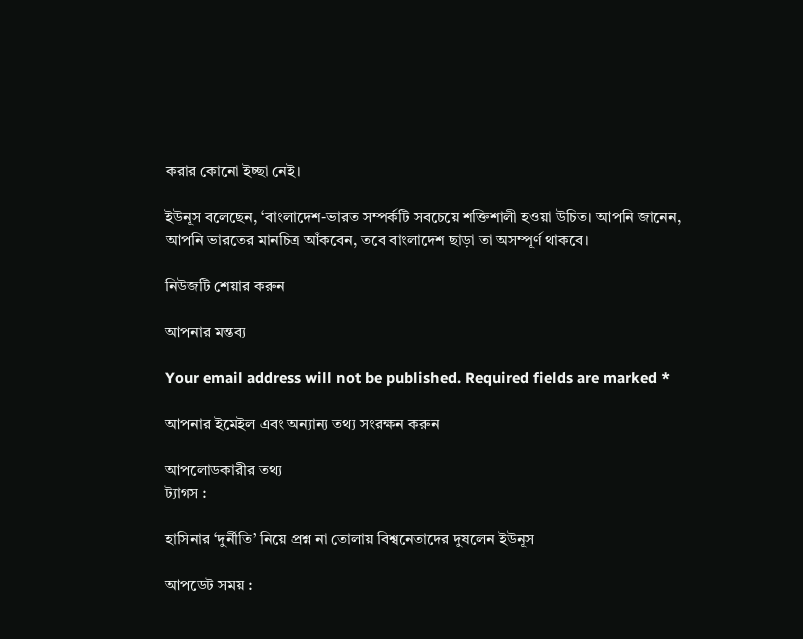করার কোনো ইচ্ছা নেই।

ইউনূস বলেছেন, ‘বাংলাদেশ-ভারত সম্পর্কটি সবচেয়ে শক্তিশালী হওয়া উচিত। আপনি জানেন, আপনি ভারতের মানচিত্র আঁকবেন, তবে বাংলাদেশ ছাড়া তা অসম্পূর্ণ থাকবে।

নিউজটি শেয়ার করুন

আপনার মন্তব্য

Your email address will not be published. Required fields are marked *

আপনার ইমেইল এবং অন্যান্য তথ্য সংরক্ষন করুন

আপলোডকারীর তথ্য
ট্যাগস :

হাসিনার ‘দুর্নীতি’ নিয়ে প্রশ্ন না তোলায় বিশ্বনেতাদের দুষলেন ইউনূস

আপডেট সময় :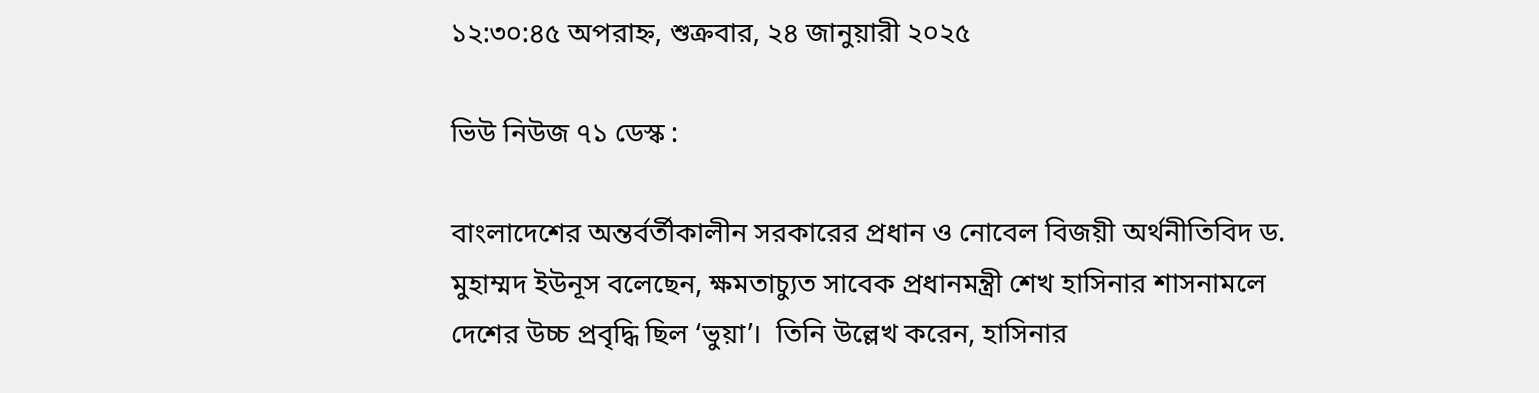১২:৩০:৪৫ অপরাহ্ন, শুক্রবার, ২৪ জানুয়ারী ২০২৫

ভিউ নিউজ ৭১ ডেস্ক :

বাংলাদেশের অন্তর্বর্তীকালীন সরকারের প্রধান ও নোবেল বিজয়ী অর্থনীতিবিদ ড. মুহাম্মদ ইউনূস বলেছেন, ক্ষমতাচ্যুত সাবেক প্রধানমন্ত্রী শেখ হাসিনার শাসনামলে দেশের উচ্চ প্রবৃদ্ধি ছিল ‘ভুয়া’।  তিনি উল্লেখ করেন, হাসিনার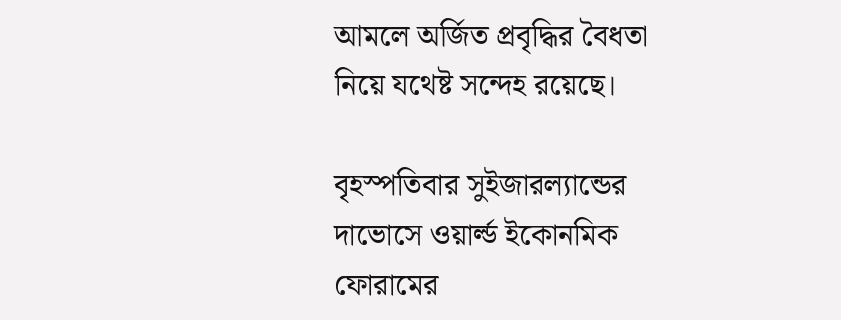আমলে অর্জিত প্রবৃদ্ধির বৈধতা নিয়ে যথেষ্ট সন্দেহ রয়েছে।

বৃহস্পতিবার সুইজারল্যান্ডের দাভোসে ওয়ার্ল্ড ইকোনমিক ফোরামের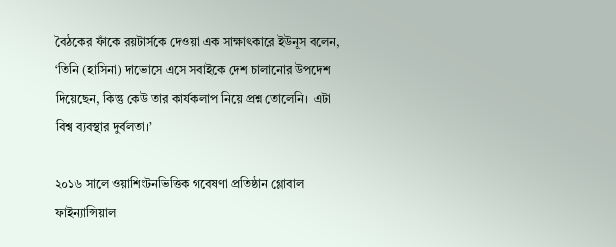বৈঠকের ফাঁকে রয়টার্সকে দেওয়া এক সাক্ষাৎকারে ইউনূস বলেন, ‘তিনি (হাসিনা) দাভোসে এসে সবাইকে দেশ চালানোর উপদেশ দিয়েছেন, কিন্তু কেউ তার কার্যকলাপ নিয়ে প্রশ্ন তোলেনি।  এটা বিশ্ব ব্যবস্থার দুর্বলতা।’

২০১৬ সালে ওয়াশিংটনভিত্তিক গবেষণা প্রতিষ্ঠান গ্লোবাল ফাইন্যান্সিয়াল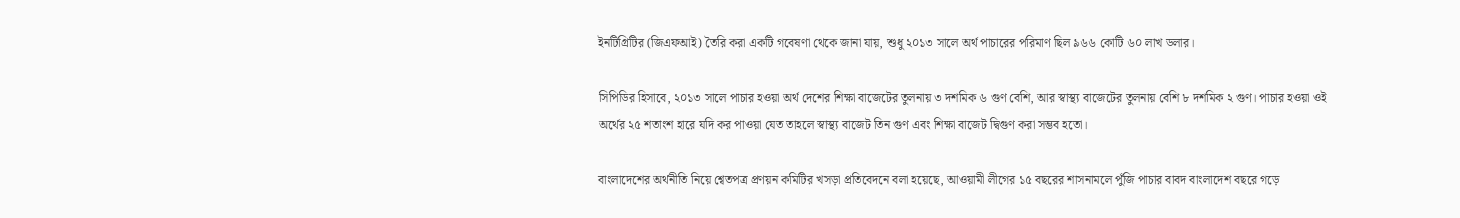ইনটিগ্রিটির (জিএফআই) তৈরি করা একটি গবেষণা থেকে জানা যায়, শুধু ২০১৩ সালে অর্থ পাচারের পরিমাণ ছিল ৯৬৬ কোটি ৬০ লাখ ডলার।

সিপিডির হিসাবে, ২০১৩ সালে পাচার হওয়া অর্থ দেশের শিক্ষা বাজেটের তুলনায় ৩ দশমিক ৬ গুণ বেশি, আর স্বাস্থ্য বাজেটের তুলনায় বেশি ৮ দশমিক ২ গুণ। পাচার হওয়া ওই অর্থের ২৫ শতাংশ হারে যদি কর পাওয়া যেত তাহলে স্বাস্থ্য বাজেট তিন গুণ এবং শিক্ষা বাজেট দ্বিগুণ করা সম্ভব হতো।

বাংলাদেশের অর্থনীতি নিয়ে শ্বেতপত্র প্রণয়ন কমিটির খসড়া প্রতিবেদনে বলা হয়েছে, আওয়ামী লীগের ১৫ বছরের শাসনামলে পুঁজি পাচার বাবদ বাংলাদেশ বছরে গড়ে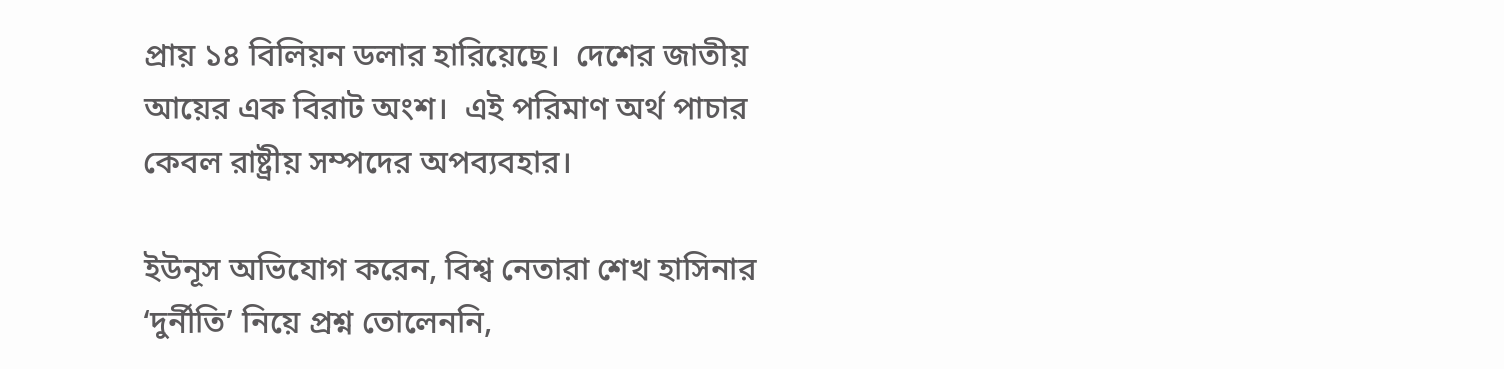প্রায় ১৪ বিলিয়ন ডলার হারিয়েছে।  দেশের জাতীয় আয়ের এক বিরাট অংশ।  এই পরিমাণ অর্থ পাচার কেবল রাষ্ট্রীয় সম্পদের অপব্যবহার।

ইউনূস অভিযোগ করেন, বিশ্ব নেতারা শেখ হাসিনার ‘দুর্নীতি’ নিয়ে প্রশ্ন তোলেননি,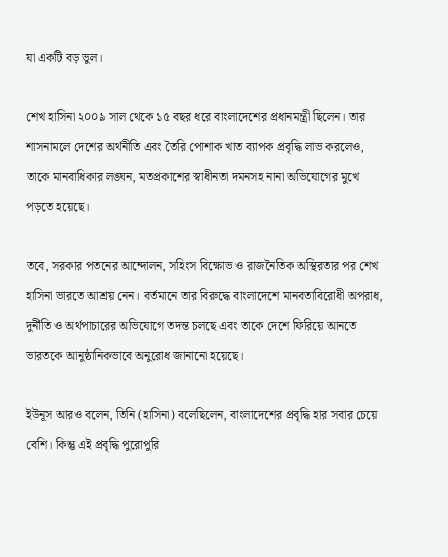যা একটি বড় ভুল।

শেখ হাসিনা ২০০৯ সাল থেকে ১৫ বছর ধরে বাংলাদেশের প্রধানমন্ত্রী ছিলেন। তার শাসনামলে দেশের অর্থনীতি এবং তৈরি পোশাক খাত ব্যাপক প্রবৃদ্ধি লাভ করলেও, তাকে মানবাধিকার লঙ্ঘন, মতপ্রকাশের স্বাধীনতা দমনসহ নানা অভিযোগের মুখে পড়তে হয়েছে।

তবে, সরকার পতনের আন্দোলন, সহিংস বিক্ষোভ ও রাজনৈতিক অস্থিরতার পর শেখ হাসিনা ভারতে আশ্রয় নেন। বর্তমানে তার বিরুদ্ধে বাংলাদেশে মানবতাবিরোধী অপরাধ, দুর্নীতি ও অর্থপাচারের অভিযোগে তদন্ত চলছে এবং তাকে দেশে ফিরিয়ে আনতে ভারতকে আনুষ্ঠানিকভাবে অনুরোধ জানানো হয়েছে।

ইউনূস আরও বলেন, তিনি (হাসিনা) বলেছিলেন, বাংলাদেশের প্রবৃদ্ধি হার সবার চেয়ে বেশি। কিন্তু এই প্রবৃদ্ধি পুরোপুরি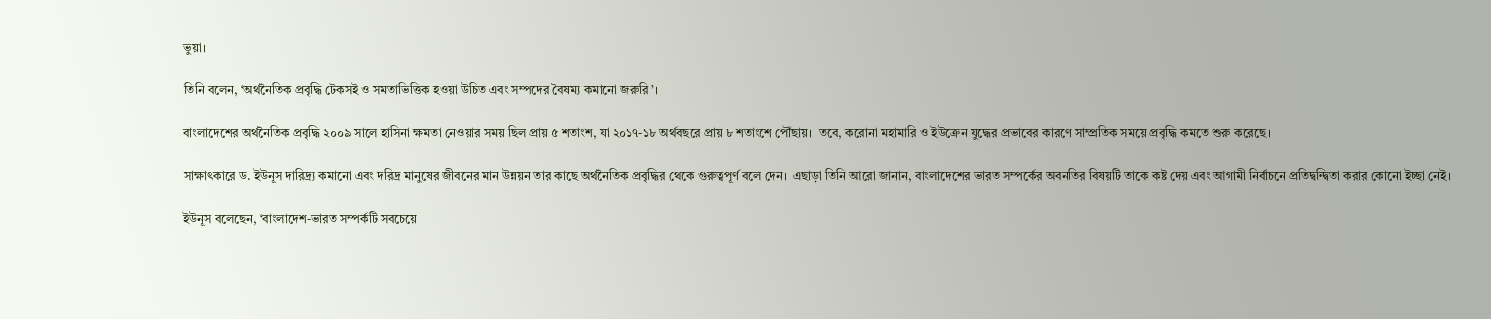ভুয়া।

তিনি বলেন, ‘অর্থনৈতিক প্রবৃদ্ধি টেকসই ও সমতাভিত্তিক হওয়া উচিত এবং সম্পদের বৈষম্য কমানো জরুরি’।

বাংলাদেশের অর্থনৈতিক প্রবৃদ্ধি ২০০৯ সালে হাসিনা ক্ষমতা নেওয়ার সময় ছিল প্রায় ৫ শতাংশ, যা ২০১৭-১৮ অর্থবছরে প্রায় ৮ শতাংশে পৌঁছায়।  তবে, করোনা মহামারি ও ইউক্রেন যুদ্ধের প্রভাবের কারণে সাম্প্রতিক সময়ে প্রবৃদ্ধি কমতে শুরু করেছে।

সাক্ষাৎকারে ড. ইউনূস দারিদ্র্য কমানো এবং দরিদ্র মানুষের জীবনের মান উন্নয়ন তার কাছে অর্থনৈতিক প্রবৃদ্ধির থেকে গুরুত্বপূর্ণ বলে দেন।  এছাড়া তিনি আরো জানান, বাংলাদেশের ভারত সম্পর্কের অবনতির বিষয়টি তাকে কষ্ট দেয় এবং আগামী নির্বাচনে প্রতিদ্বন্দ্বিতা করার কোনো ইচ্ছা নেই।

ইউনূস বলেছেন, ‘বাংলাদেশ-ভারত সম্পর্কটি সবচেয়ে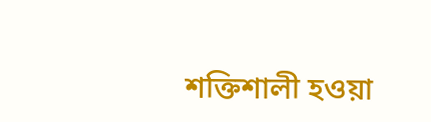শক্তিশালী হওয়া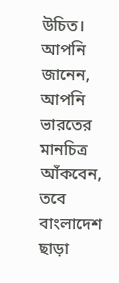উচিত। আপনি জানেন, আপনি ভারতের মানচিত্র আঁকবেন, তবে বাংলাদেশ ছাড়া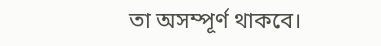তা অসম্পূর্ণ থাকবে।